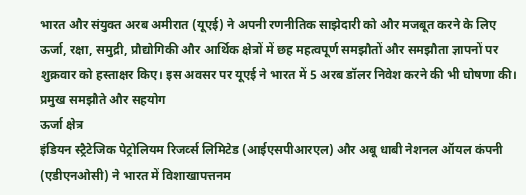भारत और संयुक्त अरब अमीरात (यूएई) ने अपनी रणनीतिक साझेदारी को और मजबूत करने के लिए ऊर्जा, रक्षा, समुद्री, प्रौद्योगिकी और आर्थिक क्षेत्रों में छह महत्वपूर्ण समझौतों और समझौता ज्ञापनों पर शुक्रवार को हस्ताक्षर किए। इस अवसर पर यूएई ने भारत में 5 अरब डॉलर निवेश करने की भी घोषणा की।
प्रमुख समझौते और सहयोग
ऊर्जा क्षेत्र
इंडियन स्ट्रैटेजिक पेट्रोलियम रिजर्व्स लिमिटेड (आईएसपीआरएल) और अबू धाबी नेशनल ऑयल कंपनी (एडीएनओसी) ने भारत में विशाखापत्तनम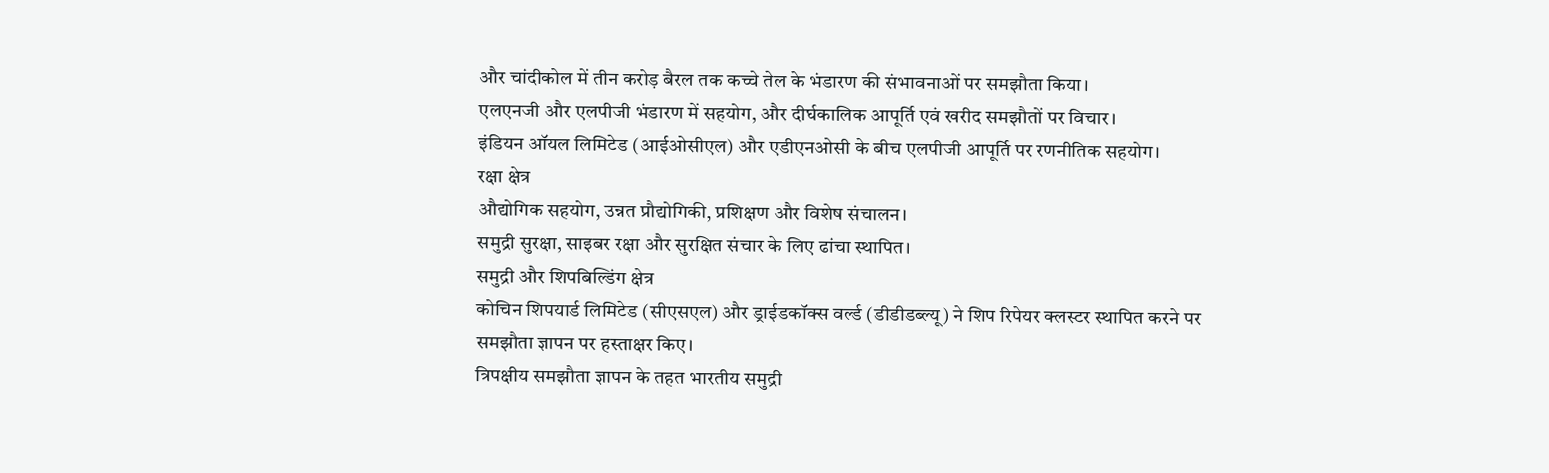और चांदीकोल में तीन करोड़ बैरल तक कच्चे तेल के भंडारण की संभावनाओं पर समझौता किया।
एलएनजी और एलपीजी भंडारण में सहयोग, और दीर्घकालिक आपूर्ति एवं खरीद समझौतों पर विचार।
इंडियन ऑयल लिमिटेड (आईओसीएल) और एडीएनओसी के बीच एलपीजी आपूर्ति पर रणनीतिक सहयोग।
रक्षा क्षेत्र
औद्योगिक सहयोग, उन्नत प्रौद्योगिकी, प्रशिक्षण और विशेष संचालन।
समुद्री सुरक्षा, साइबर रक्षा और सुरक्षित संचार के लिए ढांचा स्थापित।
समुद्री और शिपबिल्डिंग क्षेत्र
कोचिन शिपयार्ड लिमिटेड (सीएसएल) और ड्राईडकॉक्स वर्ल्ड (डीडीडब्ल्यू) ने शिप रिपेयर क्लस्टर स्थापित करने पर समझौता ज्ञापन पर हस्ताक्षर किए।
त्रिपक्षीय समझौता ज्ञापन के तहत भारतीय समुद्री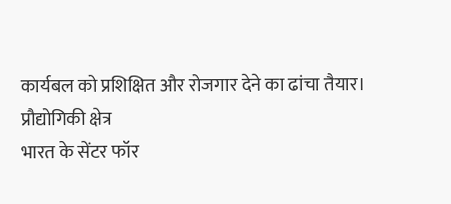कार्यबल को प्रशिक्षित और रोजगार देने का ढांचा तैयार।
प्रौद्योगिकी क्षेत्र
भारत के सेंटर फॉर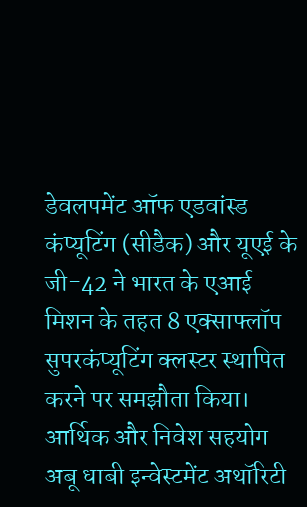डेवलपमेंट ऑफ एडवांस्ड कंप्यूटिंग (सीडैक) और यूएई के जी-42 ने भारत के एआई मिशन के तहत 8 एक्साफ्लॉप सुपरकंप्यूटिंग क्लस्टर स्थापित करने पर समझौता किया।
आर्थिक और निवेश सहयोग
अबू धाबी इन्वेस्टमेंट अथॉरिटी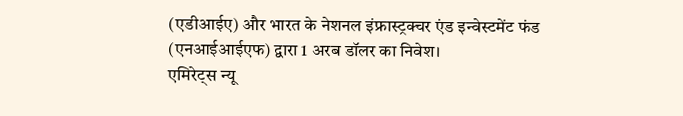(एडीआईए) और भारत के नेशनल इंफ्रास्ट्रक्चर एंड इन्वेस्टमेंट फंड (एनआईआईएफ) द्वारा 1 अरब डॉलर का निवेश।
एमिरेट्स न्यू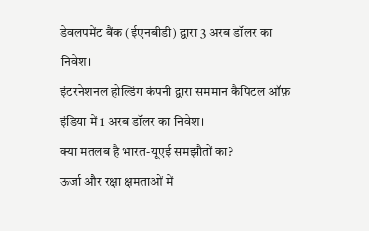डेवलपमेंट बैंक (ईएनबीडी) द्वारा 3 अरब डॉलर का निवेश।
इंटरनेशनल होल्डिंग कंपनी द्वारा सममान कैपिटल ऑफ़ इंडिया में 1 अरब डॉलर का निवेश।
क्या मतलब है भारत-यूएई समझौतों का?
ऊर्जा और रक्षा क्षमताओं में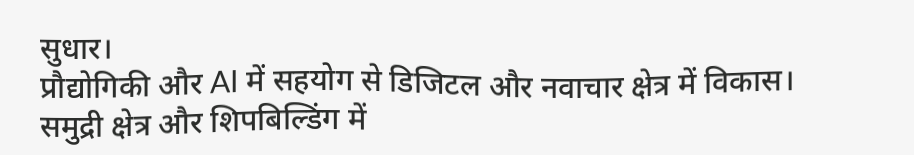सुधार।
प्रौद्योगिकी और AI में सहयोग से डिजिटल और नवाचार क्षेत्र में विकास।
समुद्री क्षेत्र और शिपबिल्डिंग में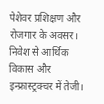पेशेवर प्रशिक्षण और रोजगार के अवसर।
निवेश से आर्थिक विकास और इन्फ्रास्ट्रक्चर में तेजी।